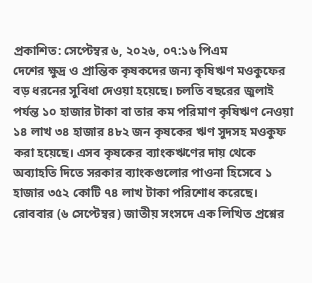প্রকাশিত: সেপ্টেম্বর ৬, ২০২৬, ০৭:১৬ পিএম
দেশের ক্ষুদ্র ও প্রান্তিক কৃষকদের জন্য কৃষিঋণ মওকুফের বড় ধরনের সুবিধা দেওয়া হয়েছে। চলতি বছরের জুলাই পর্যন্ত ১০ হাজার টাকা বা তার কম পরিমাণ কৃষিঋণ নেওয়া ১৪ লাখ ৩৪ হাজার ৪৮২ জন কৃষকের ঋণ সুদসহ মওকুফ করা হয়েছে। এসব কৃষকের ব্যাংকঋণের দায় থেকে অব্যাহতি দিতে সরকার ব্যাংকগুলোর পাওনা হিসেবে ১ হাজার ৩৫২ কোটি ৭৪ লাখ টাকা পরিশোধ করেছে।
রোববার (৬ সেপ্টেম্বর) জাতীয় সংসদে এক লিখিত প্রশ্নের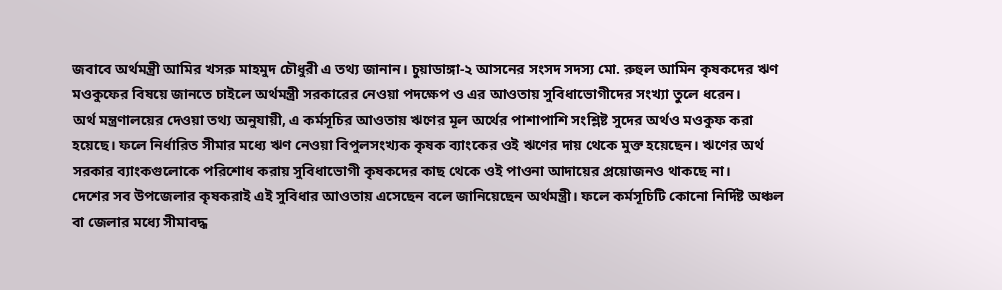জবাবে অর্থমন্ত্রী আমির খসরু মাহমুদ চৌধুরী এ তথ্য জানান। চুয়াডাঙ্গা-২ আসনের সংসদ সদস্য মো. রুহুল আমিন কৃষকদের ঋণ মওকুফের বিষয়ে জানতে চাইলে অর্থমন্ত্রী সরকারের নেওয়া পদক্ষেপ ও এর আওতায় সুবিধাভোগীদের সংখ্যা তুলে ধরেন।
অর্থ মন্ত্রণালয়ের দেওয়া তথ্য অনুযায়ী, এ কর্মসূচির আওতায় ঋণের মূল অর্থের পাশাপাশি সংশ্লিষ্ট সুদের অর্থও মওকুফ করা হয়েছে। ফলে নির্ধারিত সীমার মধ্যে ঋণ নেওয়া বিপুলসংখ্যক কৃষক ব্যাংকের ওই ঋণের দায় থেকে মুক্ত হয়েছেন। ঋণের অর্থ সরকার ব্যাংকগুলোকে পরিশোধ করায় সুবিধাভোগী কৃষকদের কাছ থেকে ওই পাওনা আদায়ের প্রয়োজনও থাকছে না।
দেশের সব উপজেলার কৃষকরাই এই সুবিধার আওতায় এসেছেন বলে জানিয়েছেন অর্থমন্ত্রী। ফলে কর্মসূচিটি কোনো নির্দিষ্ট অঞ্চল বা জেলার মধ্যে সীমাবদ্ধ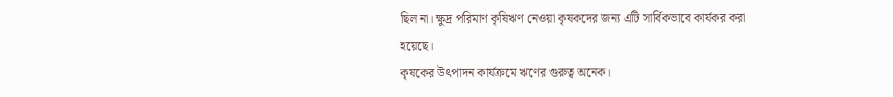ছিল না। ক্ষুদ্র পরিমাণ কৃষিঋণ নেওয়া কৃষকদের জন্য এটি সার্বিকভাবে কার্যকর করা হয়েছে।
কৃষকের উৎপাদন কার্যক্রমে ঋণের গুরুত্ব অনেক।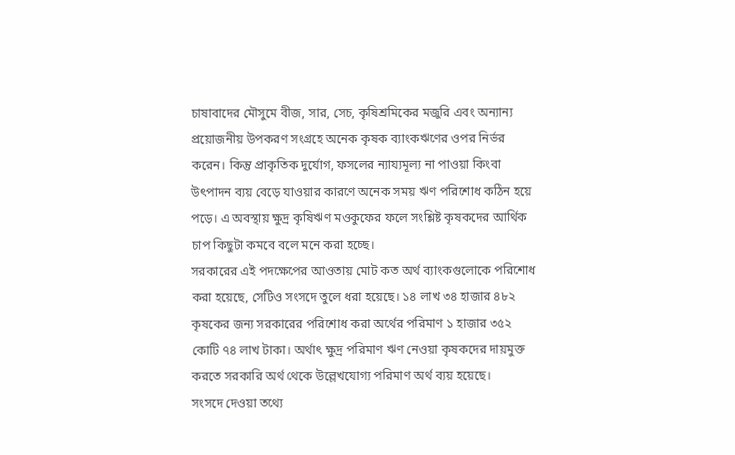চাষাবাদের মৌসুমে বীজ, সার, সেচ, কৃষিশ্রমিকের মজুরি এবং অন্যান্য প্রয়োজনীয় উপকরণ সংগ্রহে অনেক কৃষক ব্যাংকঋণের ওপর নির্ভর করেন। কিন্তু প্রাকৃতিক দুর্যোগ, ফসলের ন্যায্যমূল্য না পাওয়া কিংবা উৎপাদন ব্যয় বেড়ে যাওয়ার কারণে অনেক সময় ঋণ পরিশোধ কঠিন হয়ে পড়ে। এ অবস্থায় ক্ষুদ্র কৃষিঋণ মওকুফের ফলে সংশ্লিষ্ট কৃষকদের আর্থিক চাপ কিছুটা কমবে বলে মনে করা হচ্ছে।
সরকারের এই পদক্ষেপের আওতায় মোট কত অর্থ ব্যাংকগুলোকে পরিশোধ করা হয়েছে, সেটিও সংসদে তুলে ধরা হয়েছে। ১৪ লাখ ৩৪ হাজার ৪৮২ কৃষকের জন্য সরকারের পরিশোধ করা অর্থের পরিমাণ ১ হাজার ৩৫২ কোটি ৭৪ লাখ টাকা। অর্থাৎ ক্ষুদ্র পরিমাণ ঋণ নেওয়া কৃষকদের দায়মুক্ত করতে সরকারি অর্থ থেকে উল্লেখযোগ্য পরিমাণ অর্থ ব্যয় হয়েছে।
সংসদে দেওয়া তথ্যে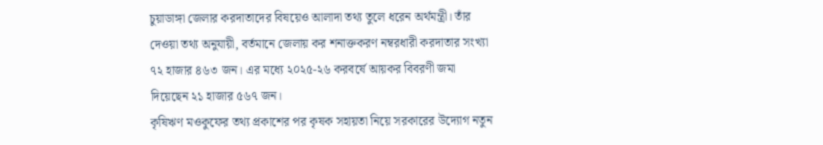চুয়াডাঙ্গা জেলার করদাতাদের বিষয়েও আলাদা তথ্য তুলে ধরেন অর্থমন্ত্রী। তাঁর দেওয়া তথ্য অনুযায়ী, বর্তমানে জেলায় কর শনাক্তকরণ নম্বরধারী করদাতার সংখ্যা ৭২ হাজার ৪৬৩ জন। এর মধ্যে ২০২৫-২৬ করবর্ষে আয়কর বিবরণী জমা দিয়েছেন ২১ হাজার ৫৬৭ জন।
কৃষিঋণ মওকুফের তথ্য প্রকাশের পর কৃষক সহায়তা নিয়ে সরকারের উদ্যোগ নতুন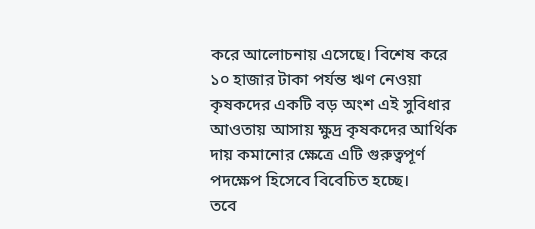করে আলোচনায় এসেছে। বিশেষ করে ১০ হাজার টাকা পর্যন্ত ঋণ নেওয়া কৃষকদের একটি বড় অংশ এই সুবিধার আওতায় আসায় ক্ষুদ্র কৃষকদের আর্থিক দায় কমানোর ক্ষেত্রে এটি গুরুত্বপূর্ণ পদক্ষেপ হিসেবে বিবেচিত হচ্ছে।
তবে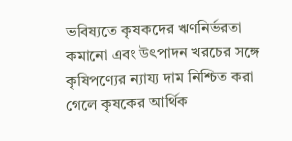ভবিষ্যতে কৃষকদের ঋণনির্ভরতা কমানো এবং উৎপাদন খরচের সঙ্গে কৃষিপণ্যের ন্যায্য দাম নিশ্চিত করা গেলে কৃষকের আর্থিক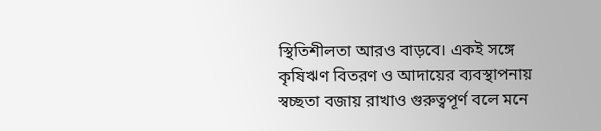স্থিতিশীলতা আরও বাড়বে। একই সঙ্গে কৃষিঋণ বিতরণ ও আদায়ের ব্যবস্থাপনায় স্বচ্ছতা বজায় রাখাও গুরুত্বপূর্ণ বলে মনে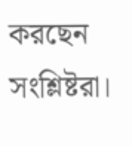করছেন সংশ্লিষ্টরা।